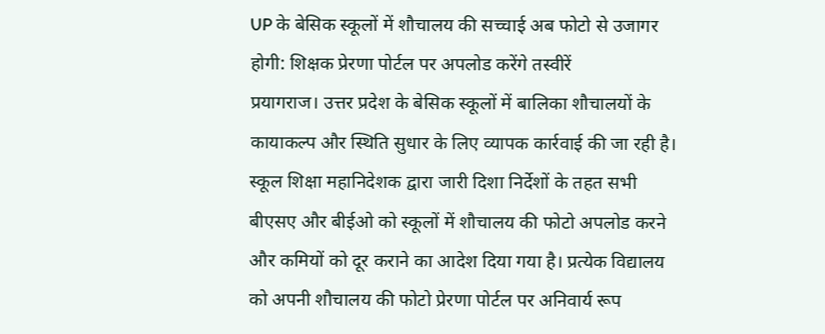UP के बेसिक स्कूलों में शौचालय की सच्चाई अब फोटो से उजागर होगी: शिक्षक प्रेरणा पोर्टल पर अपलोड करेंगे तस्वीरें
प्रयागराज। उत्तर प्रदेश के बेसिक स्कूलों में बालिका शौचालयों के कायाकल्प और स्थिति सुधार के लिए व्यापक कार्रवाई की जा रही है। स्कूल शिक्षा महानिदेशक द्वारा जारी दिशा निर्देशों के तहत सभी बीएसए और बीईओ को स्कूलों में शौचालय की फोटो अपलोड करने और कमियों को दूर कराने का आदेश दिया गया है। प्रत्येक विद्यालय को अपनी शौचालय की फोटो प्रेरणा पोर्टल पर अनिवार्य रूप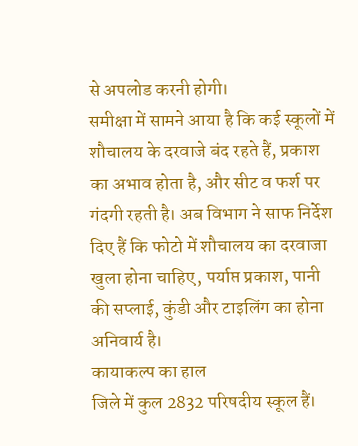से अपलोड करनी होगी।
समीक्षा में सामने आया है कि कई स्कूलों में शौचालय के दरवाजे बंद रहते हैं, प्रकाश का अभाव होता है, और सीट व फर्श पर गंदगी रहती है। अब विभाग ने साफ निर्देश दिए हैं कि फोटो में शौचालय का दरवाजा खुला होना चाहिए, पर्याप्त प्रकाश, पानी की सप्लाई, कुंडी और टाइलिंग का होना अनिवार्य है।
कायाकल्प का हाल
जिले में कुल 2832 परिषदीय स्कूल हैं।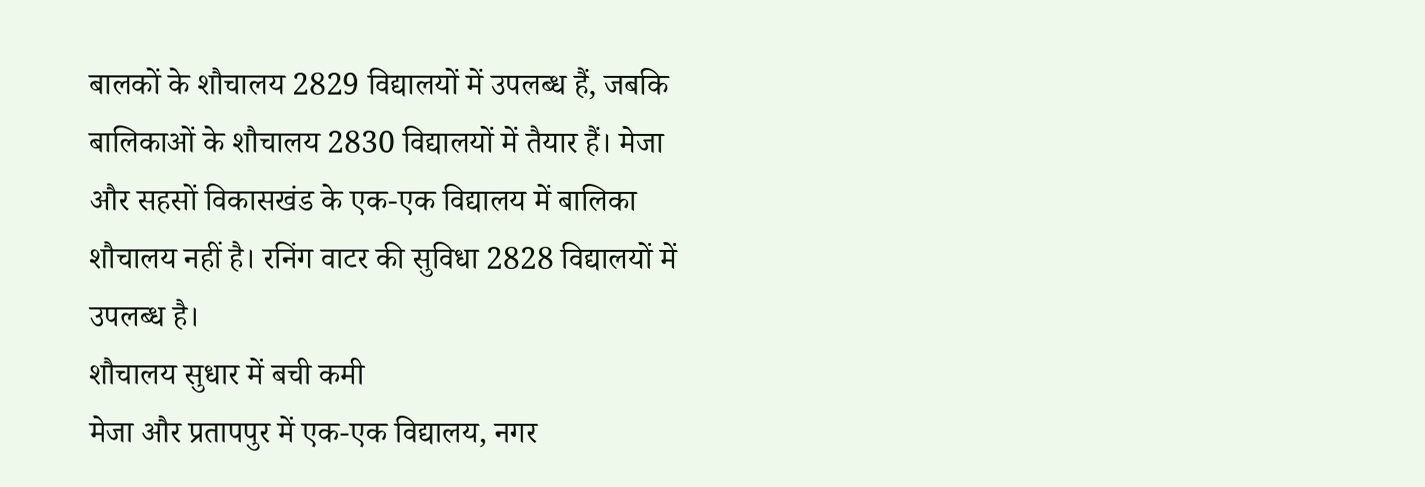बालकों के शौचालय 2829 विद्यालयों में उपलब्ध हैं, जबकि बालिकाओं के शौचालय 2830 विद्यालयों में तैयार हैं। मेजा और सहसों विकासखंड के एक-एक विद्यालय में बालिका शौचालय नहीं है। रनिंग वाटर की सुविधा 2828 विद्यालयों में उपलब्ध है।
शौचालय सुधार में बची कमी
मेजा और प्रतापपुर में एक-एक विद्यालय, नगर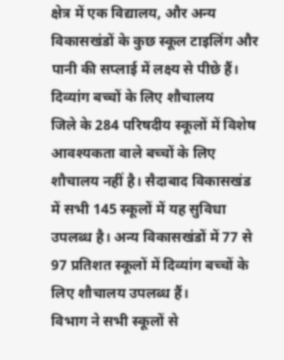क्षेत्र में एक विद्यालय, और अन्य विकासखंडों के कुछ स्कूल टाइलिंग और पानी की सप्लाई में लक्ष्य से पीछे हैं।
दिव्यांग बच्चों के लिए शौचालय
जिले के 284 परिषदीय स्कूलों में विशेष आवश्यकता वाले बच्चों के लिए शौचालय नहीं है। सैदाबाद विकासखंड में सभी 145 स्कूलों में यह सुविधा उपलब्ध है। अन्य विकासखंडों में 77 से 97 प्रतिशत स्कूलों में दिव्यांग बच्चों के लिए शौचालय उपलब्ध हैं।
विभाग ने सभी स्कूलों से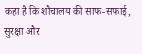कहा है कि शौचालय की साफ-सफाई, सुरक्षा और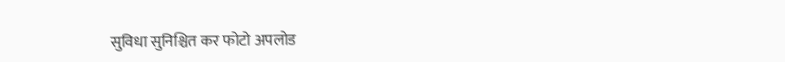सुविधा सुनिश्चित कर फोटो अपलोड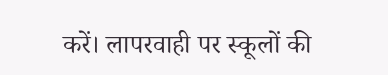करें। लापरवाही पर स्कूलों की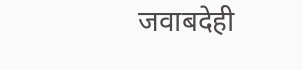जवाबदेही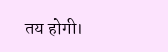तय होगी।